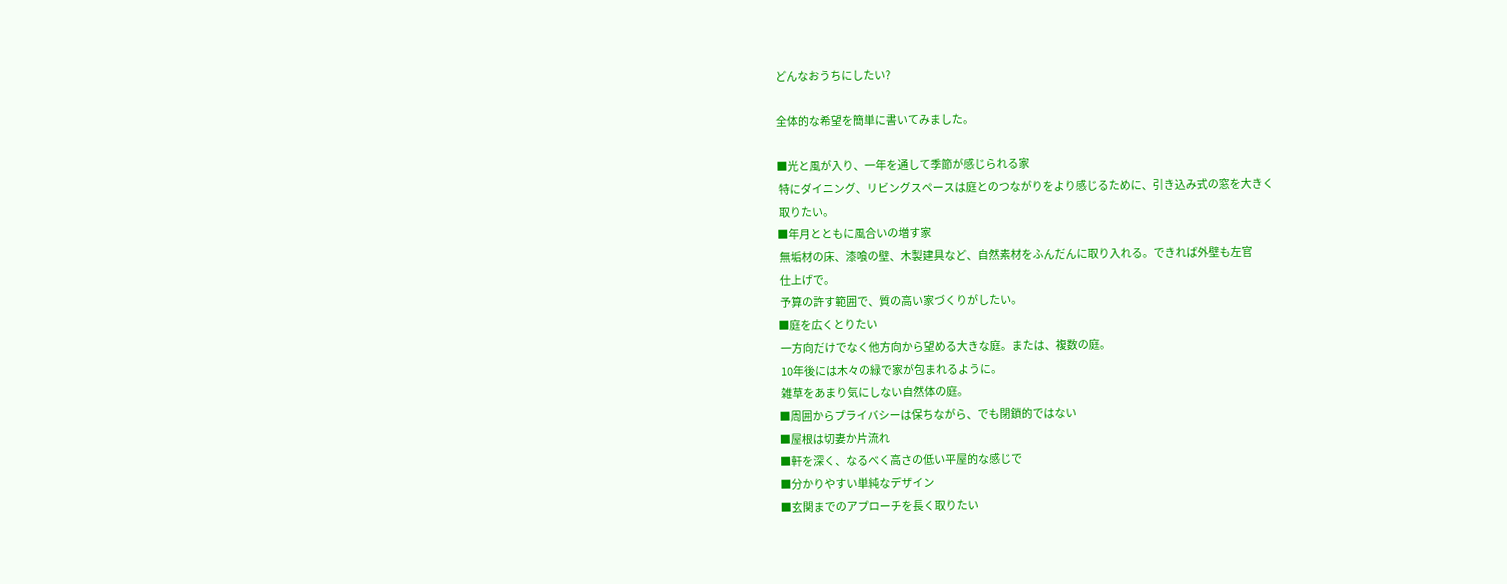どんなおうちにしたい?

全体的な希望を簡単に書いてみました。

■光と風が入り、一年を通して季節が感じられる家
 特にダイニング、リビングスペースは庭とのつながりをより感じるために、引き込み式の窓を大きく
 取りたい。
■年月とともに風合いの増す家
 無垢材の床、漆喰の壁、木製建具など、自然素材をふんだんに取り入れる。できれば外壁も左官
 仕上げで。
 予算の許す範囲で、質の高い家づくりがしたい。
■庭を広くとりたい
 一方向だけでなく他方向から望める大きな庭。または、複数の庭。
 10年後には木々の緑で家が包まれるように。
 雑草をあまり気にしない自然体の庭。
■周囲からプライバシーは保ちながら、でも閉鎖的ではない
■屋根は切妻か片流れ
■軒を深く、なるべく高さの低い平屋的な感じで
■分かりやすい単純なデザイン
■玄関までのアプローチを長く取りたい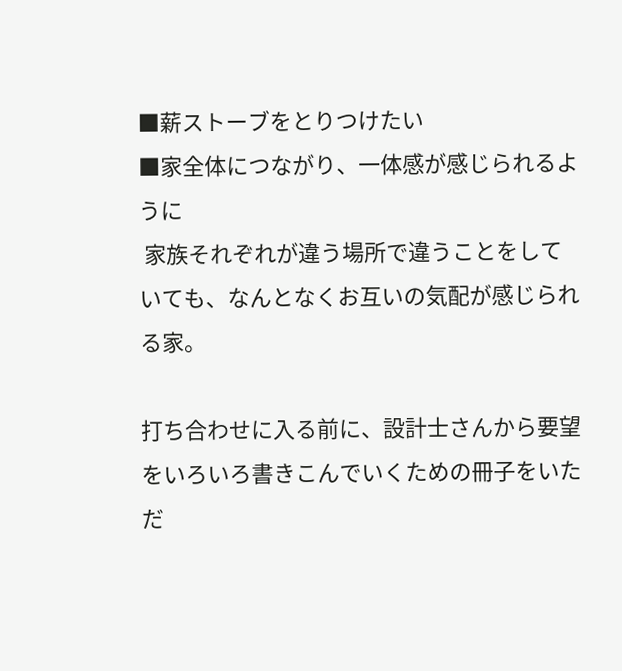■薪ストーブをとりつけたい
■家全体につながり、一体感が感じられるように
 家族それぞれが違う場所で違うことをしていても、なんとなくお互いの気配が感じられる家。

打ち合わせに入る前に、設計士さんから要望をいろいろ書きこんでいくための冊子をいただ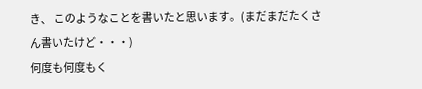き、 このようなことを書いたと思います。(まだまだたくさん書いたけど・・・)
何度も何度もく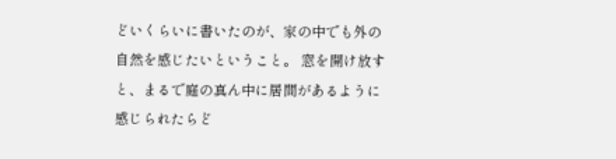どいくらいに書いたのが、家の中でも外の自然を感じたいということ。 窓を開け放すと、まるで庭の真ん中に居間があるように感じられたらど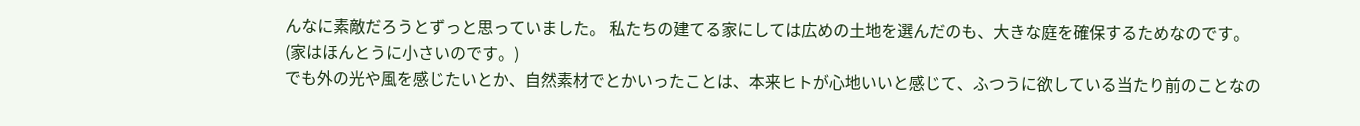んなに素敵だろうとずっと思っていました。 私たちの建てる家にしては広めの土地を選んだのも、大きな庭を確保するためなのです。(家はほんとうに小さいのです。)
でも外の光や風を感じたいとか、自然素材でとかいったことは、本来ヒトが心地いいと感じて、ふつうに欲している当たり前のことなの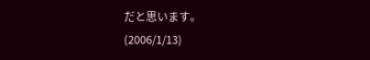だと思います。
(2006/1/13)